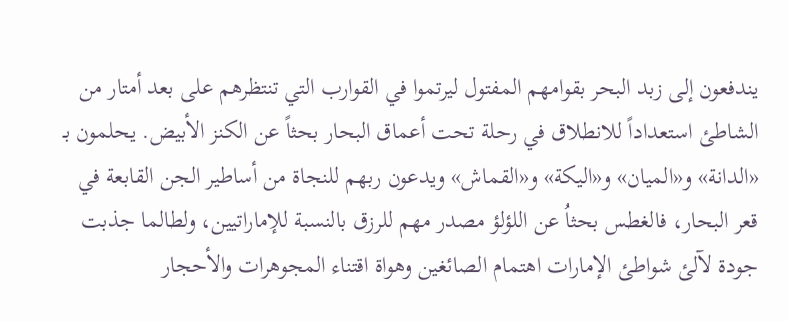يندفعون إلى زبد البحر بقوامهم المفتول ليرتموا في القوارب التي تنتظرهم على بعد أمتار من الشاطئ استعداداً للانطلاق في رحلة تحت أعماق البحار بحثاً عن الكنز الأبيض. يحلمون بـ «الدانة» و«الميان» و«اليكة» و«القماش» ويدعون ربهم للنجاة من أساطير الجن القابعة في قعر البحار، فالغطس بحثاُ عن اللؤلؤ مصدر مهم للرزق بالنسبة للإماراتيين، ولطالما جذبت جودة لآلئ شواطئ الإمارات اهتمام الصائغين وهواة اقتناء المجوهرات والأحجار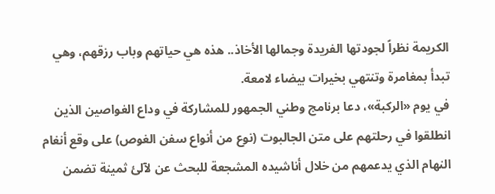الكريمة نظراً لجودتها الفريدة وجمالها الأخاذ.. هذه هي حياتهم وباب رزقهم، وهي تبدأ بمغامرة وتنتهي بخيرات بيضاء لامعة.
في يوم «الركبة»، دعا برنامج وطني الجمهور للمشاركة في وداع الغواصين الذين انطلقوا في رحلتهم على متن الجالبوت (نوع من أنواع سفن الغوص) على وقع أنغام النهام الذي يدعمهم من خلال أناشيده المشجعة للبحث عن لآلئ ثمينة تضمن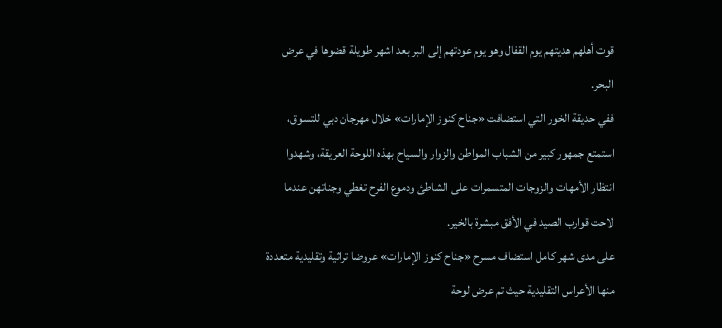قوت أهلهم هديتهم يوم القفال وهو يوم عودتهم إلى البر بعد اشهر طويلة قضوها في عرض البحر.
ففي حديقة الخور التي استضافت «جناح كنوز الإمارات» خلال مهرجان دبي للتسوق، استمتع جمهور كبير من الشباب المواطن والزوار والسياح بهذه اللوحة العريقة، وشهدوا انتظار الأمهات والزوجات المتسمرات على الشاطئ ودموع الفرح تغطي وجناتهن عندما لاحت قوارب الصيد في الأفق مبشرة بالخير.
على مدى شهر كامل استضاف مسرح «جناح كنوز الإمارات» عروضا تراثية وتقليدية متعددة منها الأعراس التقليدية حيث تم عرض لوحة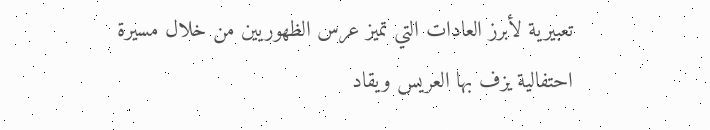تعبيرية لأبرز العادات التي تميز عرس الظهوريين من خلال مسيرة احتفالية يزف بها العريس ويقاد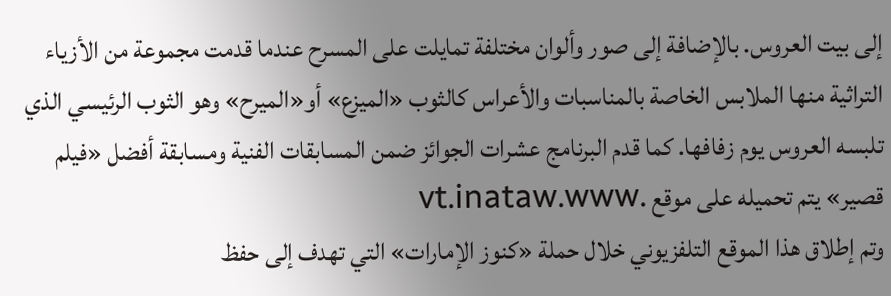إلى بيت العروس. بالإضافة إلى صور وألوان مختلفة تمايلت على المسرح عندما قدمت مجموعة من الأزياء التراثية منها الملابس الخاصة بالمناسبات والأعراس كالثوب «الميزع» أو«الميرح» وهو الثوب الرئيسي الذي تلبسه العروس يوم زفافها. كما قدم البرنامج عشرات الجوائز ضمن المسابقات الفنية ومسابقة أفضل «فيلم قصير» يتم تحميله على موقع .vt.inataw.www
وتم إطلاق هذا الموقع التلفزيوني خلال حملة «كنوز الإمارات» التي تهدف إلى حفظ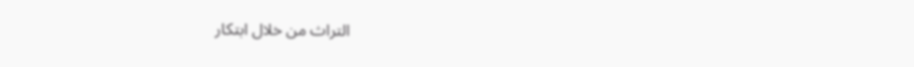التراث من خلال ابتكار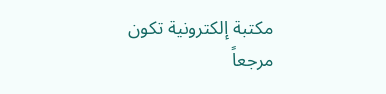مكتبة إلكترونية تكون مرجعاً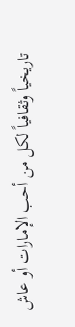تاريخياً وثقافياً لكل من أحب الإمارات أو عاش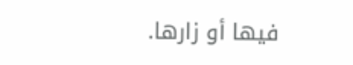فيها أو زارها.